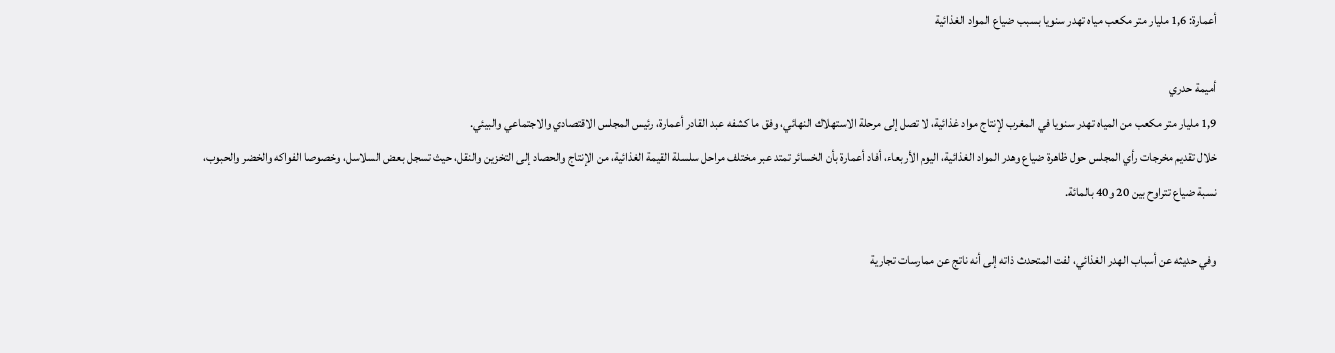أعمارة: 1,6 مليار متر مكعب مياه تهدر سنويا بسبب ضياع المواد الغذائية

أميمة حدري
1,9 مليار متر مكعب من المياه تهدر سنويا في المغرب لإنتاج مواد غذائية، لا تصل إلى مرحلة الاستهلاك النهائي، وفق ما كشفه عبد القادر أعمارة، رئيس المجلس الاقتصادي والاجتماعي والبيئي.
خلال تقديم مخرجات رأي المجلس حول ظاهرة ضياع وهدر المواد الغذائية، اليوم الأربعاء، أفاد أعمارة بأن الخسائر تمتد عبر مختلف مراحل سلسلة القيمة الغذائية، من الإنتاج والحصاد إلى التخزين والنقل، حيث تسجل بعض السلاسل، وخصوصا الفواكه والخضر والحبوب، نسبة ضياع تتراوح بين 20 و40 بالمائة.

وفي حديثه عن أسباب الهدر الغذائي، لفت المتحدث ذاته إلى أنه ناتج عن ممارسات تجارية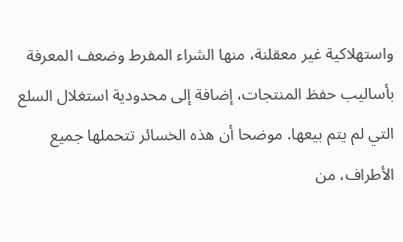واستهلاكية غير معقلنة، منها الشراء المفرط وضعف المعرفة بأساليب حفظ المنتجات، إضافة إلى محدودية استغلال السلع التي لم يتم بيعها. موضحا أن هذه الخسائر تتحملها جميع الأطراف، من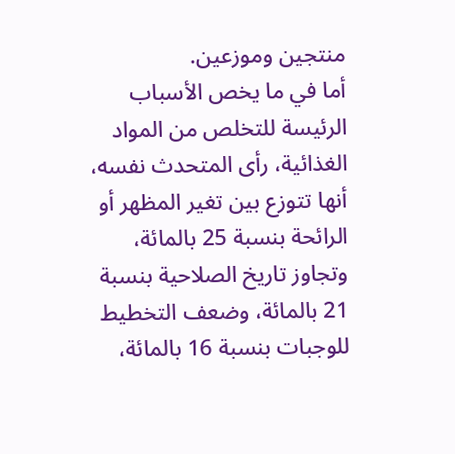منتجين وموزعين.
أما في ما يخص الأسباب الرئيسة للتخلص من المواد الغذائية، رأى المتحدث نفسه، أنها تتوزع بين تغير المظهر أو الرائحة بنسبة 25 بالمائة، وتجاوز تاريخ الصلاحية بنسبة 21 بالمائة، وضعف التخطيط للوجبات بنسبة 16 بالمائة،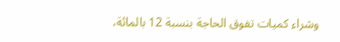وشراء كميات تفوق الحاجة بنسبة 12 بالمائة،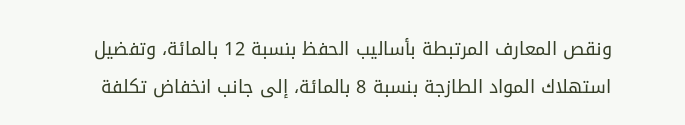ونقص المعارف المرتبطة بأساليب الحفظ بنسبة 12 بالمائة، وتفضيل استهلاك المواد الطازجة بنسبة 8 بالمائة، إلى جانب انخفاض تكلفة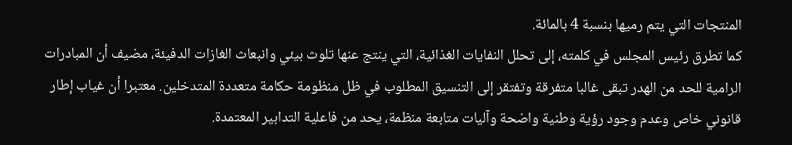المنتجات التي يتم رميها بنسبة 4 بالمائة.
كما تطرق رئيس المجلس في كلمته، إلى تحلل النفايات الغذائية، التي ينتج عنها تلوث بيئي وانبعاث الغازات الدفيئة، مضيف أن المبادرات الرامية للحد من الهدر تبقى غالبا متفرقة وتفتقر إلى التنسيق المطلوب في ظل منظومة حكامة متعددة المتدخلين. معتبرا أن غياب إطار قانوني خاص وعدم وجود رؤية وطنية واضحة وآليات متابعة منظمة، يحد من فاعلية التدابير المعتمدة.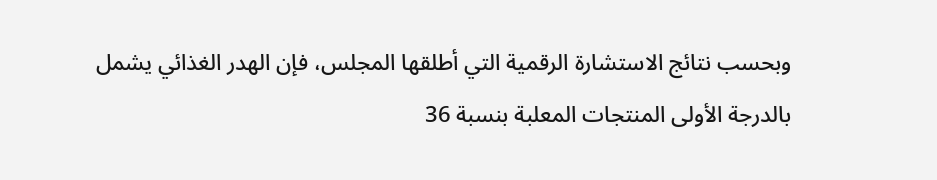وبحسب نتائج الاستشارة الرقمية التي أطلقها المجلس، فإن الهدر الغذائي يشمل بالدرجة الأولى المنتجات المعلبة بنسبة 36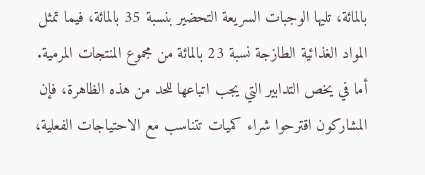بالمائة، تليها الوجبات السريعة التحضير بنسبة 35 بالمائة، فيما تمثل المواد الغذائية الطازجة نسبة 23 بالمائة من مجموع المنتجات المرمية.
أما في يخص التدابير التي يجب اتباعها للحد من هذه الظاهرة، فإن المشاركون اقترحوا شراء كميات تتناسب مع الاحتياجات الفعلية،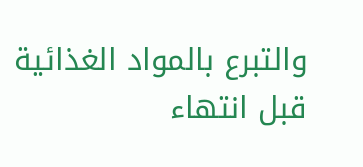والتبرع بالمواد الغذائية قبل انتهاء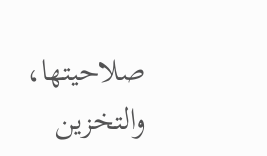صلاحيتها، والتخزين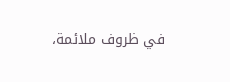في ظروف ملائمة،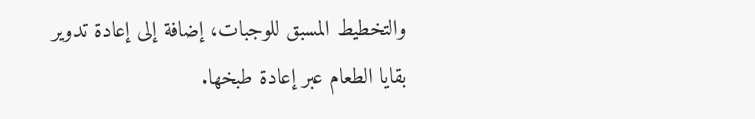والتخطيط المسبق للوجبات، إضافة إلى إعادة تدوير بقايا الطعام عبر إعادة طبخها.